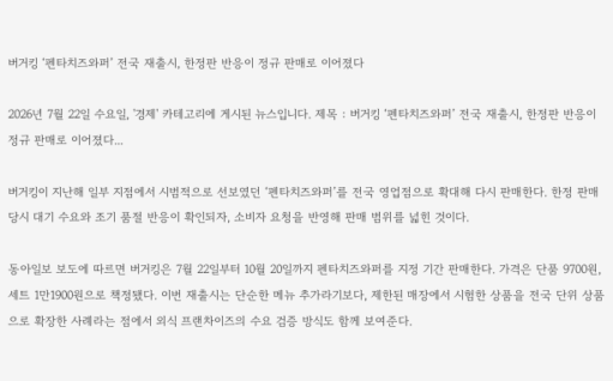버거킹 ‘펜타치즈와퍼’ 전국 재출시, 한정판 반응이 정규 판매로 이어졌다

2026년 7월 22일 수요일, '경제' 카테고리에 게시된 뉴스입니다. 제목 : 버거킹 ‘펜타치즈와퍼’ 전국 재출시, 한정판 반응이 정규 판매로 이어졌다...

버거킹이 지난해 일부 지점에서 시범적으로 선보였던 ‘펜타치즈와퍼’를 전국 영업점으로 확대해 다시 판매한다. 한정 판매 당시 대기 수요와 조기 품절 반응이 확인되자, 소비자 요청을 반영해 판매 범위를 넓힌 것이다.

동아일보 보도에 따르면 버거킹은 7월 22일부터 10월 20일까지 펜타치즈와퍼를 지정 기간 판매한다. 가격은 단품 9700원, 세트 1만1900원으로 책정됐다. 이번 재출시는 단순한 메뉴 추가라기보다, 제한된 매장에서 시험한 상품을 전국 단위 상품으로 확장한 사례라는 점에서 외식 프랜차이즈의 수요 검증 방식도 함께 보여준다.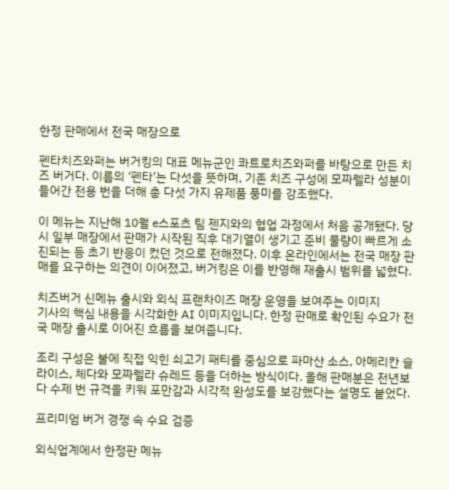한정 판매에서 전국 매장으로

펜타치즈와퍼는 버거킹의 대표 메뉴군인 콰트로치즈와퍼를 바탕으로 만든 치즈 버거다. 이름의 ‘펜타’는 다섯을 뜻하며, 기존 치즈 구성에 모짜렐라 성분이 들어간 전용 번을 더해 총 다섯 가지 유제품 풍미를 강조했다.

이 메뉴는 지난해 10월 e스포츠 팀 젠지와의 협업 과정에서 처음 공개됐다. 당시 일부 매장에서 판매가 시작된 직후 대기열이 생기고 준비 물량이 빠르게 소진되는 등 초기 반응이 컸던 것으로 전해졌다. 이후 온라인에서는 전국 매장 판매를 요구하는 의견이 이어졌고, 버거킹은 이를 반영해 재출시 범위를 넓혔다.

치즈버거 신메뉴 출시와 외식 프랜차이즈 매장 운영을 보여주는 이미지
기사의 핵심 내용을 시각화한 AI 이미지입니다. 한정 판매로 확인된 수요가 전국 매장 출시로 이어진 흐름을 보여줍니다.

조리 구성은 불에 직접 익힌 쇠고기 패티를 중심으로 파마산 소스, 아메리칸 슬라이스, 체다와 모짜렐라 슈레드 등을 더하는 방식이다. 올해 판매분은 전년보다 수제 번 규격을 키워 포만감과 시각적 완성도를 보강했다는 설명도 붙었다.

프리미엄 버거 경쟁 속 수요 검증

외식업계에서 한정판 메뉴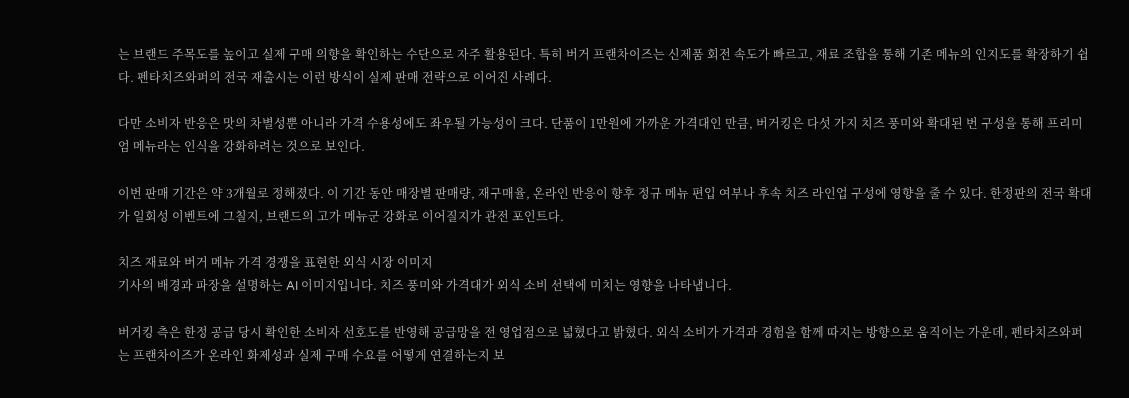는 브랜드 주목도를 높이고 실제 구매 의향을 확인하는 수단으로 자주 활용된다. 특히 버거 프랜차이즈는 신제품 회전 속도가 빠르고, 재료 조합을 통해 기존 메뉴의 인지도를 확장하기 쉽다. 펜타치즈와퍼의 전국 재출시는 이런 방식이 실제 판매 전략으로 이어진 사례다.

다만 소비자 반응은 맛의 차별성뿐 아니라 가격 수용성에도 좌우될 가능성이 크다. 단품이 1만원에 가까운 가격대인 만큼, 버거킹은 다섯 가지 치즈 풍미와 확대된 번 구성을 통해 프리미엄 메뉴라는 인식을 강화하려는 것으로 보인다.

이번 판매 기간은 약 3개월로 정해졌다. 이 기간 동안 매장별 판매량, 재구매율, 온라인 반응이 향후 정규 메뉴 편입 여부나 후속 치즈 라인업 구성에 영향을 줄 수 있다. 한정판의 전국 확대가 일회성 이벤트에 그칠지, 브랜드의 고가 메뉴군 강화로 이어질지가 관전 포인트다.

치즈 재료와 버거 메뉴 가격 경쟁을 표현한 외식 시장 이미지
기사의 배경과 파장을 설명하는 AI 이미지입니다. 치즈 풍미와 가격대가 외식 소비 선택에 미치는 영향을 나타냅니다.

버거킹 측은 한정 공급 당시 확인한 소비자 선호도를 반영해 공급망을 전 영업점으로 넓혔다고 밝혔다. 외식 소비가 가격과 경험을 함께 따지는 방향으로 움직이는 가운데, 펜타치즈와퍼는 프랜차이즈가 온라인 화제성과 실제 구매 수요를 어떻게 연결하는지 보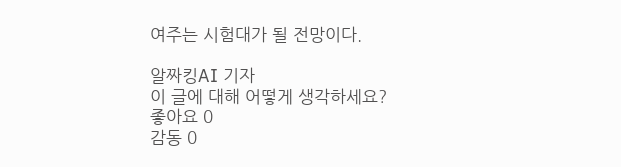여주는 시험대가 될 전망이다.

알짜킹AI 기자
이 글에 대해 어떻게 생각하세요?
좋아요 0
감동 0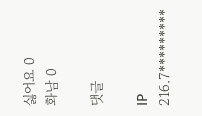싫어요 0
화남 0

댓글

IP 216.7*********